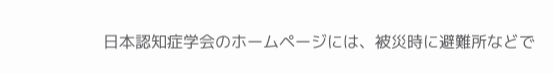日本認知症学会のホームページには、被災時に避難所などで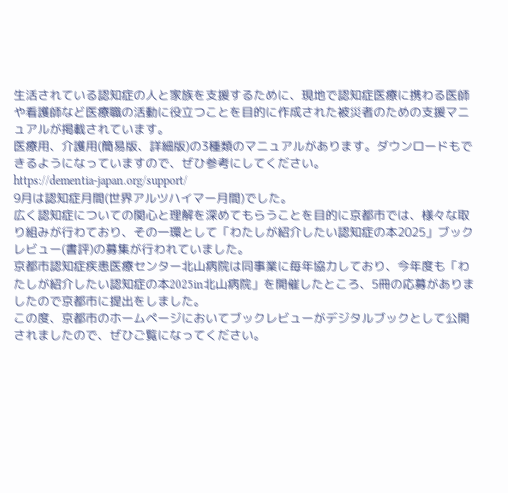生活されている認知症の人と家族を支援するために、現地で認知症医療に携わる医師や看護師など医療職の活動に役立つことを目的に作成された被災者のための支援マニュアルが掲載されています。
医療用、介護用(簡易版、詳細版)の3種類のマニュアルがあります。ダウンロードもできるようになっていますので、ぜひ参考にしてください。
https://dementia-japan.org/support/
9月は認知症月間(世界アルツハイマー月間)でした。
広く認知症についての関心と理解を深めてもらうことを目的に京都市では、様々な取り組みが行わており、その一環として「わたしが紹介したい認知症の本2025」ブックレビュー(書評)の募集が行われていました。
京都市認知症疾患医療センター北山病院は同事業に毎年協力しており、今年度も「わたしが紹介したい認知症の本2025in北山病院」を開催したところ、5冊の応募がありましたので京都市に提出をしました。
この度、京都市のホームページにおいてブックレビューがデジタルブックとして公開されましたので、ぜひご覧になってください。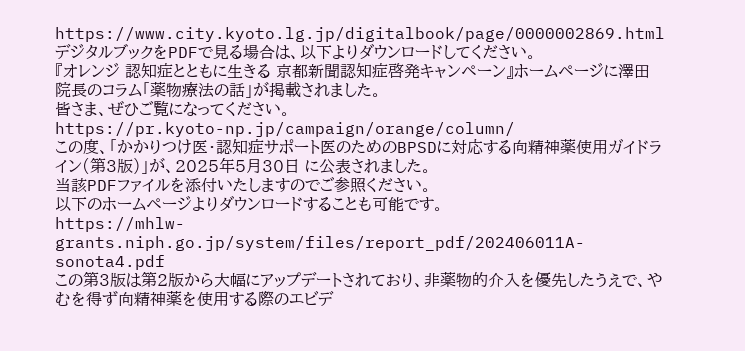https://www.city.kyoto.lg.jp/digitalbook/page/0000002869.html
デジタルブックをPDFで見る場合は、以下よりダウンロードしてください。
『オレンジ 認知症とともに生きる 京都新聞認知症啓発キャンペーン』ホームページに澤田院長のコラム「薬物療法の話」が掲載されました。
皆さま、ぜひご覧になってください。
https://pr.kyoto-np.jp/campaign/orange/column/
この度、「かかりつけ医・認知症サポート医のためのBPSDに対応する向精神薬使用ガイドライン(第3版)」が、2025年5月30日 に公表されました。
当該PDFファイルを添付いたしますのでご参照ください。
以下のホームページよりダウンロードすることも可能です。
https://mhlw-grants.niph.go.jp/system/files/report_pdf/202406011A-sonota4.pdf
この第3版は第2版から大幅にアップデートされており、非薬物的介入を優先したうえで、やむを得ず向精神薬を使用する際のエビデ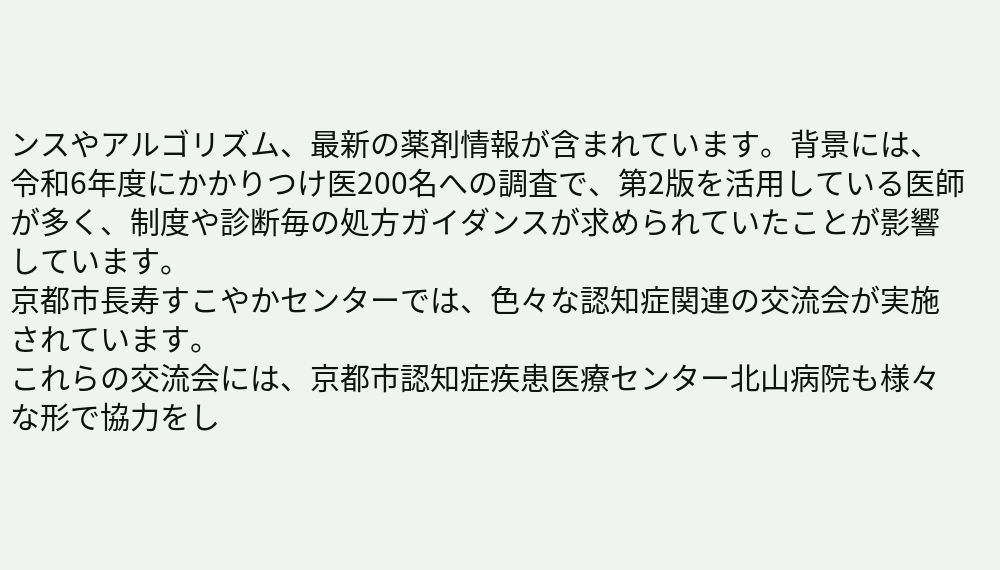ンスやアルゴリズム、最新の薬剤情報が含まれています。背景には、令和6年度にかかりつけ医200名への調査で、第2版を活用している医師が多く、制度や診断毎の処方ガイダンスが求められていたことが影響しています。
京都市長寿すこやかセンターでは、色々な認知症関連の交流会が実施されています。
これらの交流会には、京都市認知症疾患医療センター北山病院も様々な形で協力をし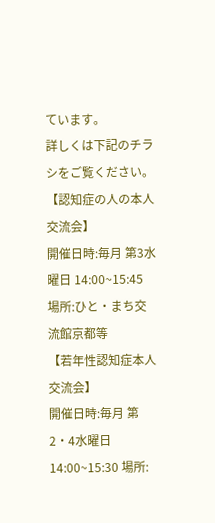ています。
詳しくは下記のチラシをご覧ください。
【認知症の人の本人交流会】
開催日時:毎月 第3水曜日 14:00~15:45 場所:ひと・まち交流館京都等
【若年性認知症本人交流会】
開催日時:毎月 第2・4水曜日 14:00~15:30 場所: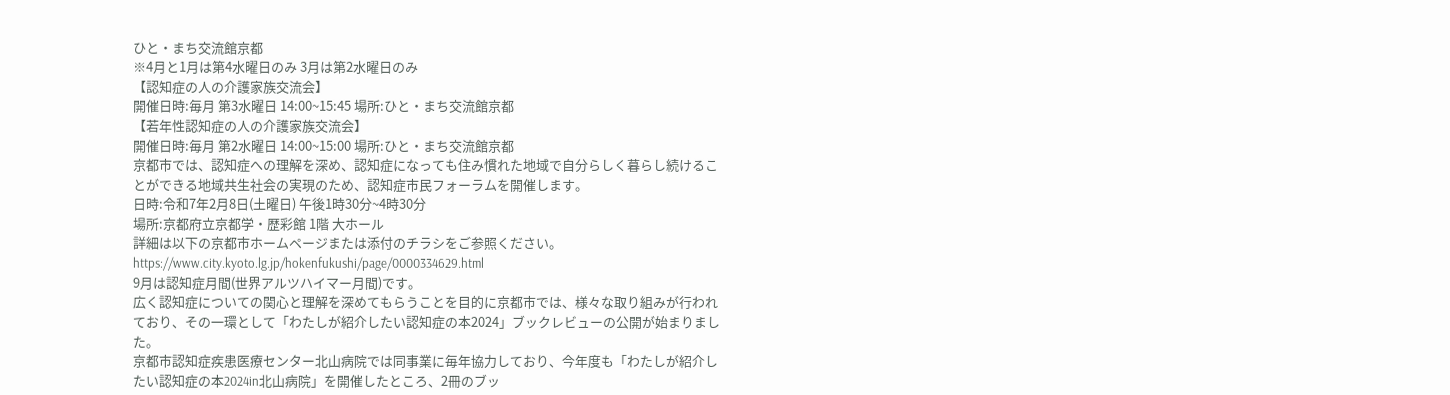ひと・まち交流館京都
※4月と1月は第4水曜日のみ 3月は第2水曜日のみ
【認知症の人の介護家族交流会】
開催日時:毎月 第3水曜日 14:00~15:45 場所:ひと・まち交流館京都
【若年性認知症の人の介護家族交流会】
開催日時:毎月 第2水曜日 14:00~15:00 場所:ひと・まち交流館京都
京都市では、認知症への理解を深め、認知症になっても住み慣れた地域で自分らしく暮らし続けることができる地域共生社会の実現のため、認知症市民フォーラムを開催します。
日時:令和7年2月8日(土曜日) 午後1時30分~4時30分
場所:京都府立京都学・歴彩館 1階 大ホール
詳細は以下の京都市ホームページまたは添付のチラシをご参照ください。
https://www.city.kyoto.lg.jp/hokenfukushi/page/0000334629.html
9月は認知症月間(世界アルツハイマー月間)です。
広く認知症についての関心と理解を深めてもらうことを目的に京都市では、様々な取り組みが行われており、その一環として「わたしが紹介したい認知症の本2024」ブックレビューの公開が始まりました。
京都市認知症疾患医療センター北山病院では同事業に毎年協力しており、今年度も「わたしが紹介したい認知症の本2024in北山病院」を開催したところ、2冊のブッ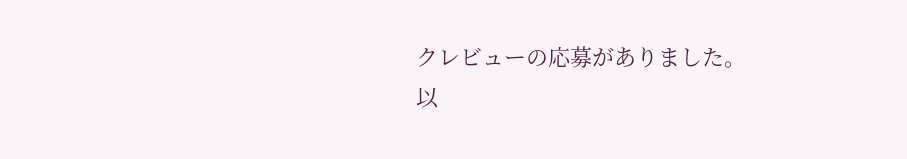クレビューの応募がありました。
以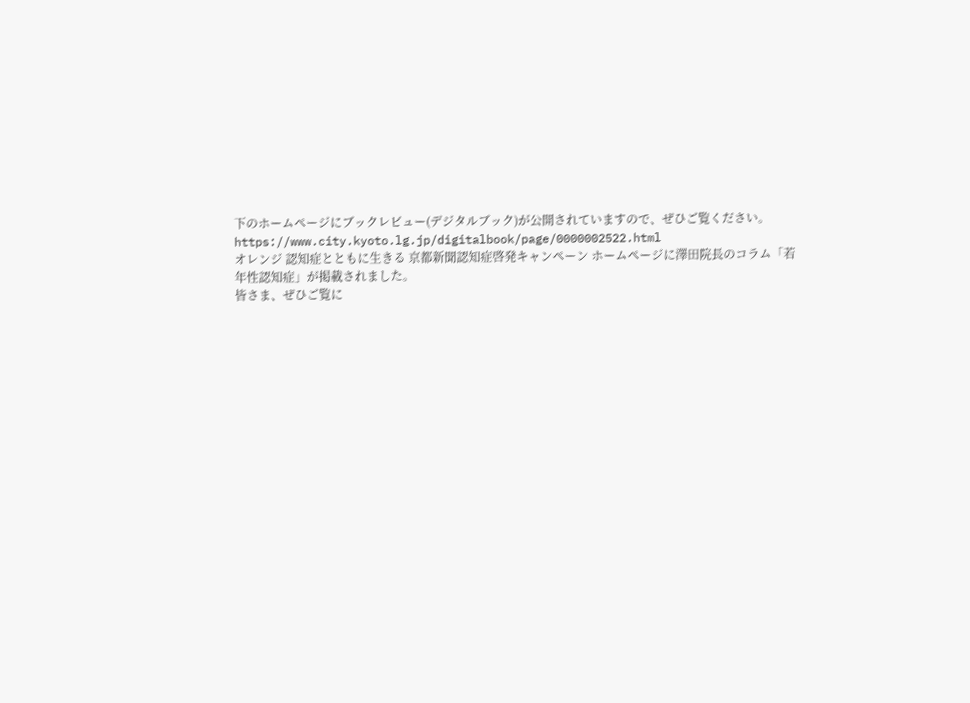下のホームページにブックレビュー(デジタルブック)が公開されていますので、ぜひご覧ください。
https://www.city.kyoto.lg.jp/digitalbook/page/0000002522.html
オレンジ 認知症とともに生きる 京都新聞認知症啓発キャンペーン ホームページに澤田院長のコラム「若年性認知症」が掲載されました。
皆さま、ぜひご覧に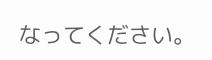なってください。